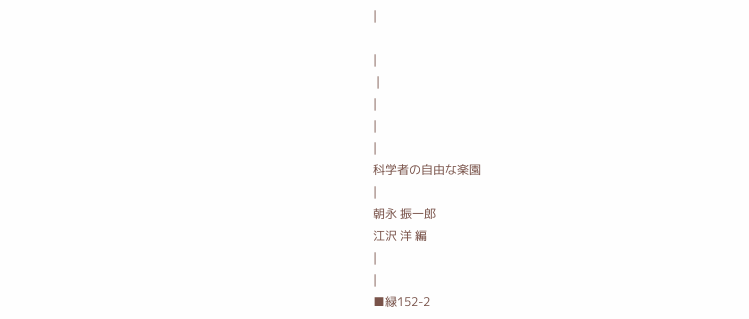|

|
 |
|
|
|
科学者の自由な楽園
|
朝永 振一郎
江沢 洋 編
|
|
■緑152-2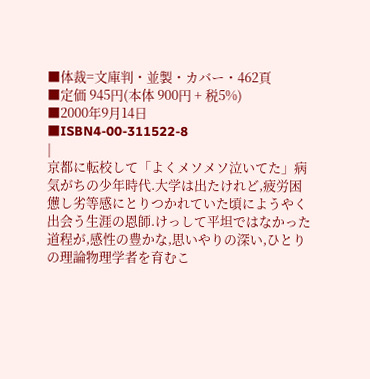■体裁=文庫判・並製・カバー・462頁
■定価 945円(本体 900円 + 税5%)
■2000年9月14日
■ISBN4-00-311522-8
|
京都に転校して「よくメソメソ泣いてた」病気がちの少年時代.大学は出たけれど,疲労困憊し劣等感にとりつかれていた頃にようやく出会う生涯の恩師.けっして平坦ではなかった道程が,感性の豊かな,思いやりの深い,ひとりの理論物理学者を育むこ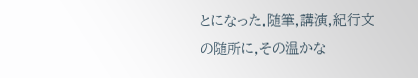とになった.随筆,講演,紀行文の随所に,その温かな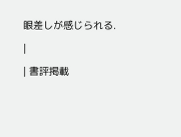眼差しが感じられる.
|
| 書評掲載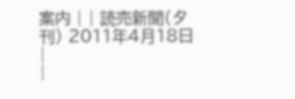案内 | | 読売新聞(夕刊) 2011年4月18日 |
|